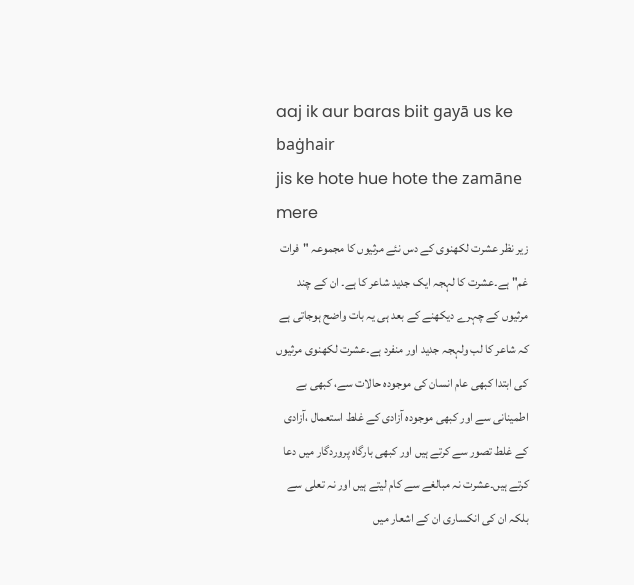aaj ik aur baras biit gayā us ke baġhair
jis ke hote hue hote the zamāne mere
زیر نظر عشرت لکھنوی کے دس نئے مرثیوں کا مجموعہ "فرات غم" ہے۔عشرت کا لہجہ ایک جدید شاعر کا ہے۔ ان کے چند مرثیوں کے چہرے دیکھنے کے بعد ہی یہ بات واضح ہوجاتی ہے کہ شاعر کا لب ولہجہ جدید اور منفرد ہے۔عشرت لکھنوی مرثیوں کی ابتدا کبھی عام انسان کی موجودہ حالات سے، کبھی بے اطمینانی سے اور کبھی موجودہ آزادی کے غلط استعمال ،آزادی کے غلط تصور سے کرتے ہیں اور کبھی بارگاہ پروردگار میں دعا کرتے ہیں۔عشرت نہ مبالغے سے کام لیتے ہیں اور نہ تعلی سے بلکہ ان کی انکساری ان کے اشعار میں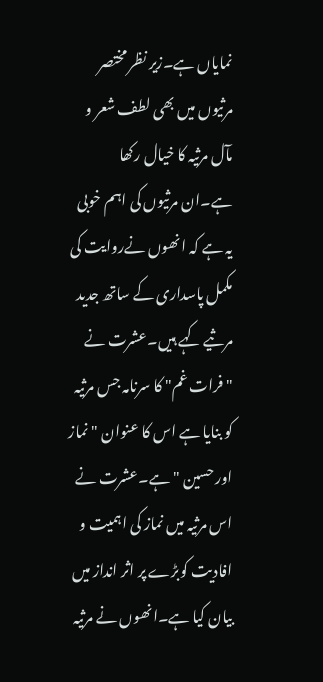نمایاں ہے۔زیر نظر مختصر مرثیوں میں بھی لطف شعر و مآل مرثیہ کا خیال رکھا ہے۔ان مرثیوں کی اہم خوبی یہ ہے کہ انھوں نےروایت کی مکمل پاسداری کے ساتھ جدید مرثیے کہے ہیں۔عشرت نے "فرات غم" کا سرنامہ جس مرثیہ کو بنایا ہے اس کا عنوان "نماز اور حسین " ہے۔عشرت نے اس مرثیہ میں نماز کی اہمیت و افادیت کوبڑے پر اثر انداز میں بیان کیا ہے۔انھوں نے مرثیہ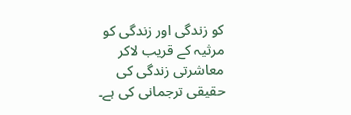کو زندگی اور زندگی کو مرثیہ کے قریب لاکر معاشرتی زندگی کی حقیقی ترجمانی کی ہے۔